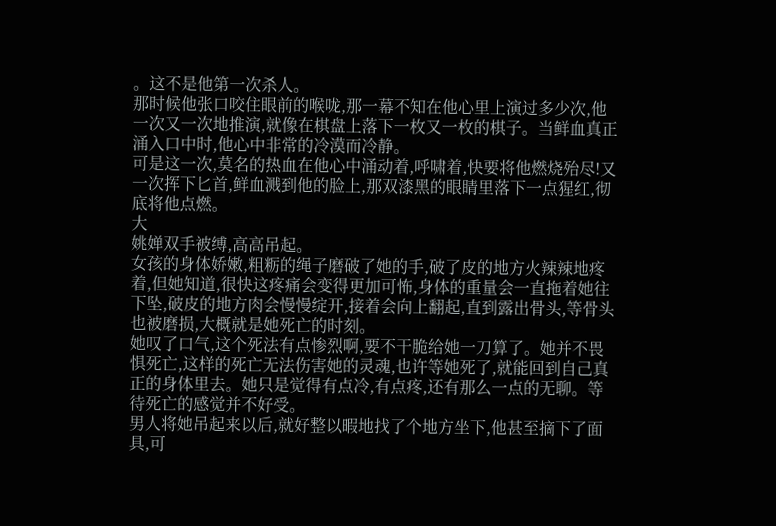。这不是他第一次杀人。
那时候他张口咬住眼前的喉咙,那一幕不知在他心里上演过多少次,他一次又一次地推演,就像在棋盘上落下一枚又一枚的棋子。当鲜血真正涌入口中时,他心中非常的冷漠而冷静。
可是这一次,莫名的热血在他心中涌动着,呼啸着,快要将他燃烧殆尽!又一次挥下匕首,鲜血溅到他的脸上,那双漆黑的眼睛里落下一点猩红,彻底将他点燃。
大
姚婵双手被缚,高高吊起。
女孩的身体娇嫩,粗粝的绳子磨破了她的手,破了皮的地方火辣辣地疼着,但她知道,很快这疼痛会变得更加可怖,身体的重量会一直拖着她往下坠,破皮的地方肉会慢慢绽开,接着会向上翻起,直到露出骨头,等骨头也被磨损,大概就是她死亡的时刻。
她叹了口气,这个死法有点惨烈啊,要不干脆给她一刀算了。她并不畏惧死亡,这样的死亡无法伤害她的灵魂,也许等她死了,就能回到自己真正的身体里去。她只是觉得有点冷,有点疼,还有那么一点的无聊。等待死亡的感觉并不好受。
男人将她吊起来以后,就好整以暇地找了个地方坐下,他甚至摘下了面具,可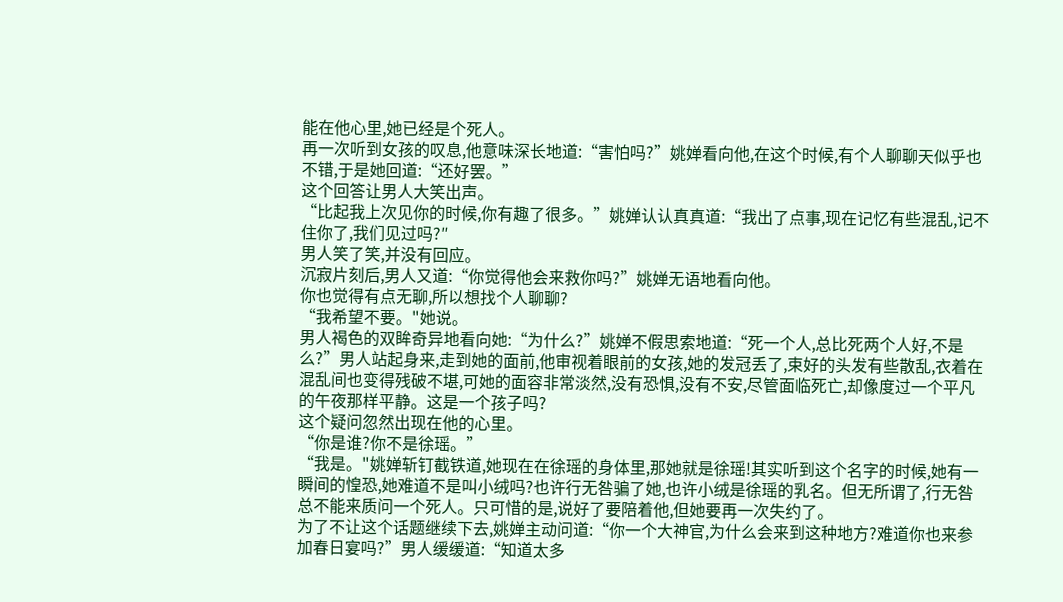能在他心里,她已经是个死人。
再一次听到女孩的叹息,他意味深长地道:“害怕吗?”姚婵看向他,在这个时候,有个人聊聊天似乎也不错,于是她回道:“还好罢。”
这个回答让男人大笑出声。
“比起我上次见你的时候,你有趣了很多。”姚婵认认真真道:“我出了点事,现在记忆有些混乱,记不住你了,我们见过吗?″
男人笑了笑,并没有回应。
沉寂片刻后,男人又道:“你觉得他会来救你吗?”姚婵无语地看向他。
你也觉得有点无聊,所以想找个人聊聊?
“我希望不要。"她说。
男人褐色的双眸奇异地看向她:“为什么?”姚婵不假思索地道:“死一个人,总比死两个人好,不是么?”男人站起身来,走到她的面前,他审视着眼前的女孩,她的发冠丢了,束好的头发有些散乱,衣着在混乱间也变得残破不堪,可她的面容非常淡然,没有恐惧,没有不安,尽管面临死亡,却像度过一个平凡的午夜那样平静。这是一个孩子吗?
这个疑问忽然出现在他的心里。
“你是谁?你不是徐瑶。”
“我是。"姚婵斩钉截铁道,她现在在徐瑶的身体里,那她就是徐瑶!其实听到这个名字的时候,她有一瞬间的惶恐,她难道不是叫小绒吗?也许行无咎骗了她,也许小绒是徐瑶的乳名。但无所谓了,行无咎总不能来质问一个死人。只可惜的是,说好了要陪着他,但她要再一次失约了。
为了不让这个话题继续下去,姚婵主动问道:“你一个大神官,为什么会来到这种地方?难道你也来参加春日宴吗?”男人缓缓道:“知道太多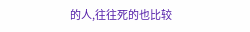的人,往往死的也比较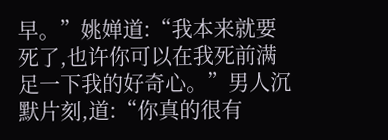早。”姚婵道:“我本来就要死了,也许你可以在我死前满足一下我的好奇心。”男人沉默片刻,道:“你真的很有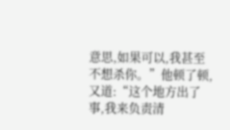意思,如果可以,我甚至不想杀你。”他顿了顿,又道:“这个地方出了事,我来负责清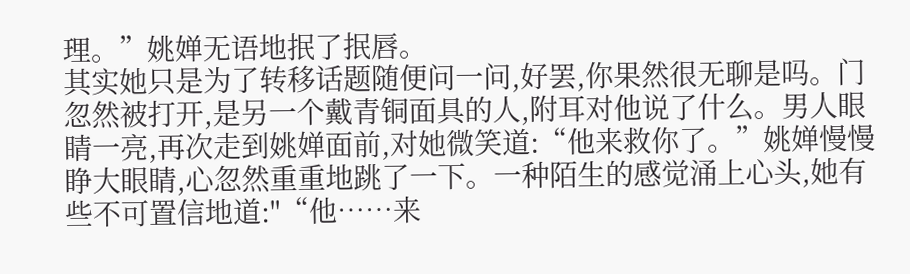理。”姚婵无语地抿了抿唇。
其实她只是为了转移话题随便问一问,好罢,你果然很无聊是吗。门忽然被打开,是另一个戴青铜面具的人,附耳对他说了什么。男人眼睛一亮,再次走到姚婵面前,对她微笑道:“他来救你了。”姚婵慢慢睁大眼睛,心忽然重重地跳了一下。一种陌生的感觉涌上心头,她有些不可置信地道:"“他……来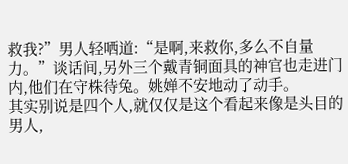救我?”男人轻哂道:“是啊,来救你,多么不自量力。”谈话间,另外三个戴青铜面具的神官也走进门内,他们在守株待兔。姚婵不安地动了动手。
其实别说是四个人,就仅仅是这个看起来像是头目的男人,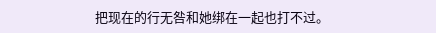把现在的行无咎和她绑在一起也打不过。